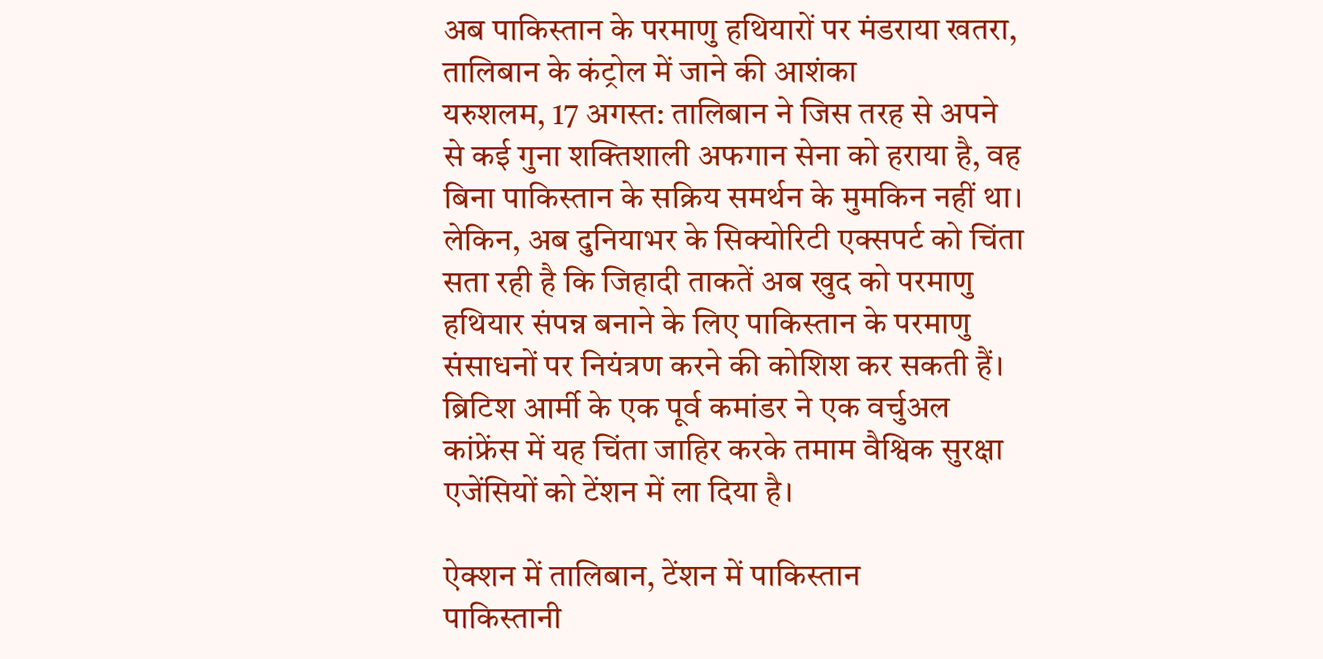अब पाकिस्तान के परमाणु हथियारों पर मंडराया खतरा, तालिबान के कंट्रोल में जाने की आशंका
यरुशलम, 17 अगस्त: तालिबान ने जिस तरह से अपने से कई गुना शक्तिशाली अफगान सेना को हराया है, वह बिना पाकिस्तान के सक्रिय समर्थन के मुमकिन नहीं था। लेकिन, अब दुनियाभर के सिक्योरिटी एक्सपर्ट को चिंता सता रही है कि जिहादी ताकतें अब खुद को परमाणु हथियार संपन्न बनाने के लिए पाकिस्तान के परमाणु संसाधनों पर नियंत्रण करने की कोशिश कर सकती हैं। ब्रिटिश आर्मी के एक पूर्व कमांडर ने एक वर्चुअल कांफ्रेंस में यह चिंता जाहिर करके तमाम वैश्विक सुरक्षा एजेंसियों को टेंशन में ला दिया है।

ऐक्शन में तालिबान, टेंशन में पाकिस्तान
पाकिस्तानी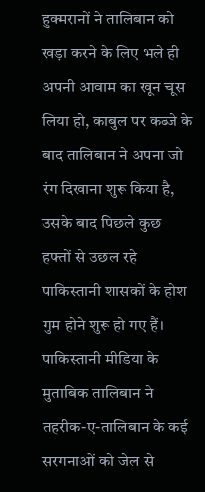हुक्मरानों ने तालिबान को खड़ा करने के लिए भले ही अपनी आवाम का खून चूस लिया हो, काबुल पर कब्जे के बाद तालिबान ने अपना जो रंग दिखाना शुरू किया है, उसके बाद पिछले कुछ हफ्तों से उछल रहे पाकिस्तानी शासकों के होश गुम होने शुरू हो गए हैं। पाकिस्तानी मीडिया के मुताबिक तालिबान ने तहरीक-ए-तालिबान के कई सरगनाओं को जेल से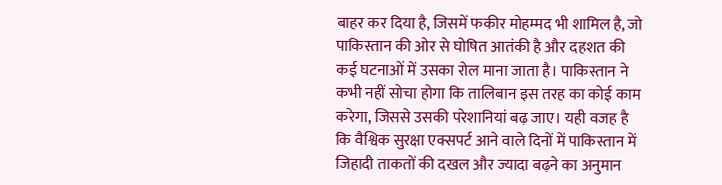बाहर कर दिया है, जिसमें फकीर मोहम्मद भी शामिल है, जो पाकिस्तान की ओर से घोषित आतंकी है और दहशत की कई घटनाओं में उसका रोल माना जाता है। पाकिस्तान ने कभी नहीं सोचा होगा कि तालिबान इस तरह का कोई काम करेगा, जिससे उसकी परेशानियां बढ़ जाए। यही वजह है कि वैश्विक सुरक्षा एक्सपर्ट आने वाले दिनों में पाकिस्तान में जिहादी ताकतों की दखल और ज्यादा बढ़ने का अनुमान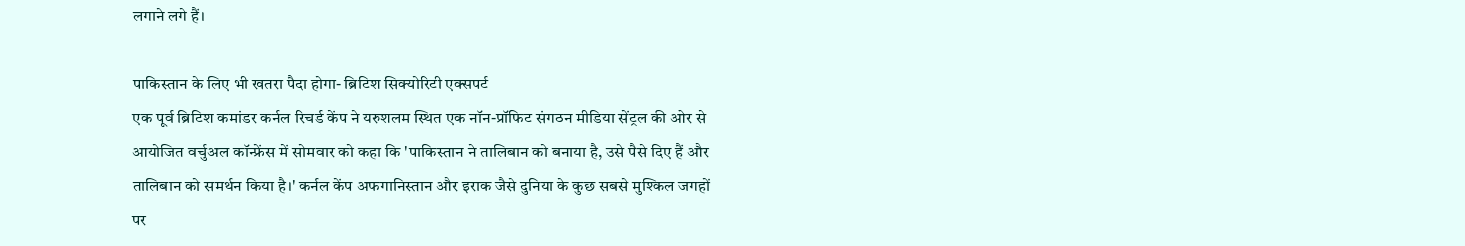लगाने लगे हैं।

पाकिस्तान के लिए भी खतरा पैदा होगा- ब्रिटिश सिक्योरिटी एक्सपर्ट
एक पूर्व ब्रिटिश कमांडर कर्नल रिचर्ड केंप ने यरुशलम स्थित एक नॉन-प्रॉफिट संगठन मीडिया सेंट्रल की ओर से आयोजित वर्चुअल कॉन्फ्रेंस में सोमवार को कहा कि 'पाकिस्तान ने तालिबान को बनाया है, उसे पैसे दिए हैं और तालिबान को समर्थन किया है।' कर्नल केंप अफगानिस्तान और इराक जैसे दुनिया के कुछ सबसे मुश्किल जगहों पर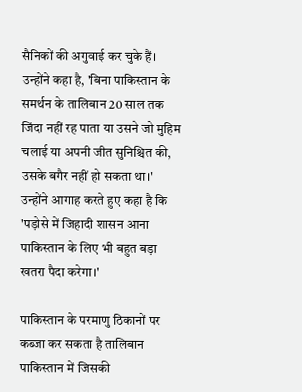सैनिकों की अगुवाई कर चुके हैं। उन्होंने कहा है, 'बिना पाकिस्तान के समर्थन के तालिबान 20 साल तक जिंदा नहीं रह पाता या उसने जो मुहिम चलाई या अपनी जीत सुनिश्चित की, उसके बगैर नहीं हो सकता था।' उन्होंने आगाह करते हुए कहा है कि 'पड़ोसे में जिहादी शासन आना पाकिस्तान के लिए भी बहुत बड़ा खतरा पैदा करेगा।'

पाकिस्तान के परमाणु ठिकानों पर कब्जा कर सकता है तालिबान
पाकिस्तान में जिसकी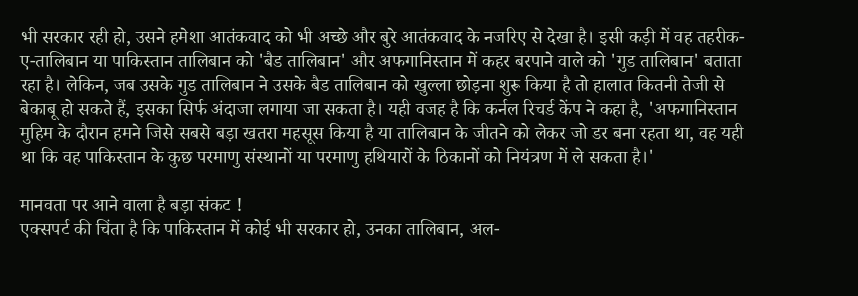भी सरकार रही हो, उसने हमेशा आतंकवाद को भी अच्छे और बुरे आतंकवाद के नजरिए से देखा है। इसी कड़ी में वह तहरीक-ए-तालिबान या पाकिस्तान तालिबान को 'बैड तालिबान' और अफगानिस्तान में कहर बरपाने वाले को 'गुड तालिबान' बताता रहा है। लेकिन, जब उसके गुड तालिबान ने उसके बैड तालिबान को खुल्ला छोड़ना शुरू किया है तो हालात कितनी तेजी से बेकाबू हो सकते हैं, इसका सिर्फ अंदाजा लगाया जा सकता है। यही वजह है कि कर्नल रिचर्ड केंप ने कहा है, 'अफगानिस्तान मुहिम के दौरान हमने जिसे सबसे बड़ा खतरा महसूस किया है या तालिबान के जीतने को लेकर जो डर बना रहता था, वह यही था कि वह पाकिस्तान के कुछ परमाणु संस्थानों या परमाणु हथियारों के ठिकानों को नियंत्रण में ले सकता है।'

मानवता पर आने वाला है बड़ा संकट !
एक्सपर्ट की चिंता है कि पाकिस्तान में कोई भी सरकार हो, उनका तालिबान, अल-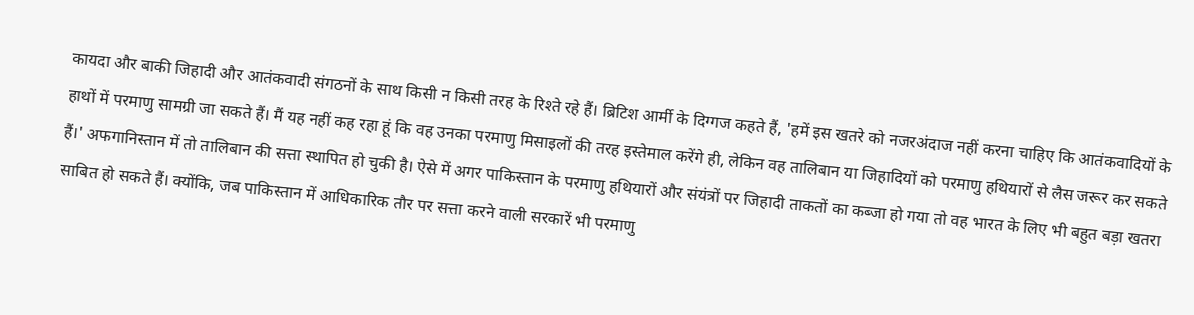कायदा और बाकी जिहादी और आतंकवादी संगठनों के साथ किसी न किसी तरह के रिश्ते रहे हैं। ब्रिटिश आर्मी के दिग्गज कहते हैं, 'हमें इस खतरे को नजरअंदाज नहीं करना चाहिए कि आतंकवादियों के हाथों में परमाणु सामग्री जा सकते हैं। मैं यह नहीं कह रहा हूं कि वह उनका परमाणु मिसाइलों की तरह इस्तेमाल करेंगे ही, लेकिन वह तालिबान या जिहादियों को परमाणु हथियारों से लैस जरूर कर सकते हैं।' अफगानिस्तान में तो तालिबान की सत्ता स्थापित हो चुकी है। ऐसे में अगर पाकिस्तान के परमाणु हथियारों और संयंत्रों पर जिहादी ताकतों का कब्जा हो गया तो वह भारत के लिए भी बहुत बड़ा खतरा साबित हो सकते हैं। क्योंकि, जब पाकिस्तान में आधिकारिक तौर पर सत्ता करने वाली सरकारें भी परमाणु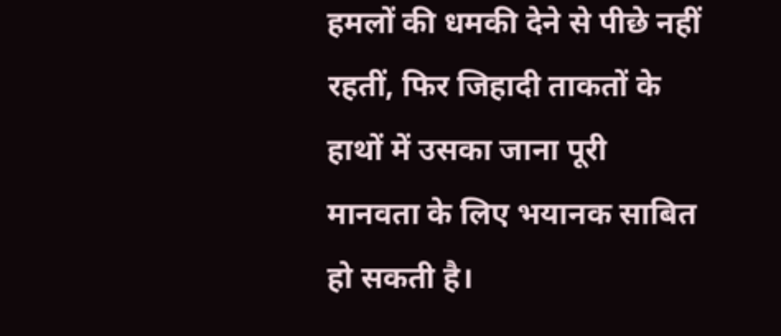हमलों की धमकी देने से पीछे नहीं रहतीं, फिर जिहादी ताकतों के हाथों में उसका जाना पूरी मानवता के लिए भयानक साबित हो सकती है।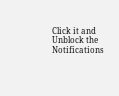Click it and Unblock the Notifications